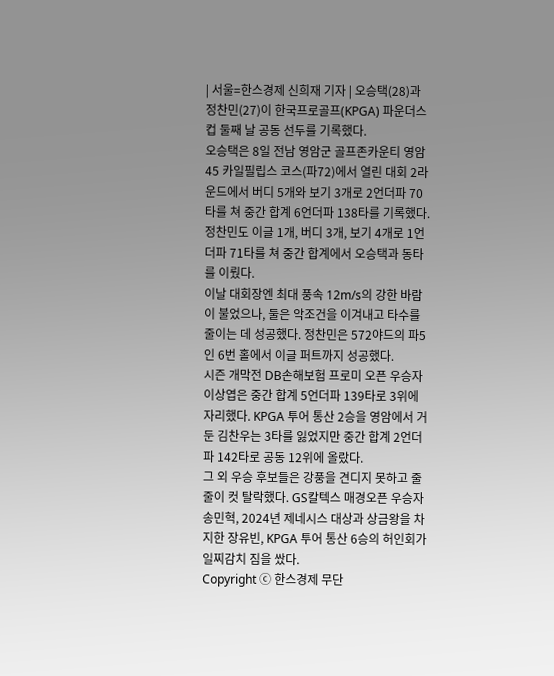| 서울=한스경제 신희재 기자 | 오승택(28)과 정찬민(27)이 한국프로골프(KPGA) 파운더스컵 둘째 날 공동 선두를 기록했다.
오승택은 8일 전남 영암군 골프존카운티 영암45 카일필립스 코스(파72)에서 열린 대회 2라운드에서 버디 5개와 보기 3개로 2언더파 70타를 쳐 중간 합계 6언더파 138타를 기록했다. 정찬민도 이글 1개, 버디 3개, 보기 4개로 1언더파 71타를 쳐 중간 합계에서 오승택과 동타를 이뤘다.
이날 대회장엔 최대 풍속 12m/s의 강한 바람이 불었으나, 둘은 악조건을 이겨내고 타수를 줄이는 데 성공했다. 정찬민은 572야드의 파5인 6번 홀에서 이글 퍼트까지 성공했다.
시즌 개막전 DB손해보험 프로미 오픈 우승자 이상엽은 중간 합계 5언더파 139타로 3위에 자리했다. KPGA 투어 통산 2승을 영암에서 거둔 김찬우는 3타를 잃었지만 중간 합계 2언더파 142타로 공동 12위에 올랐다.
그 외 우승 후보들은 강풍을 견디지 못하고 줄줄이 컷 탈락했다. GS칼텍스 매경오픈 우승자 송민혁, 2024년 제네시스 대상과 상금왕을 차지한 장유빈, KPGA 투어 통산 6승의 허인회가 일찌감치 짐을 쌌다.
Copyright ⓒ 한스경제 무단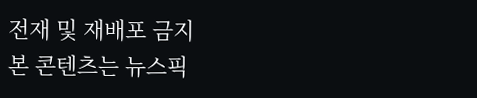전재 및 재배포 금지
본 콘텐츠는 뉴스픽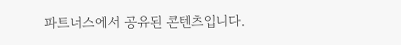파트너스에서 공유된 콘텐츠입니다.